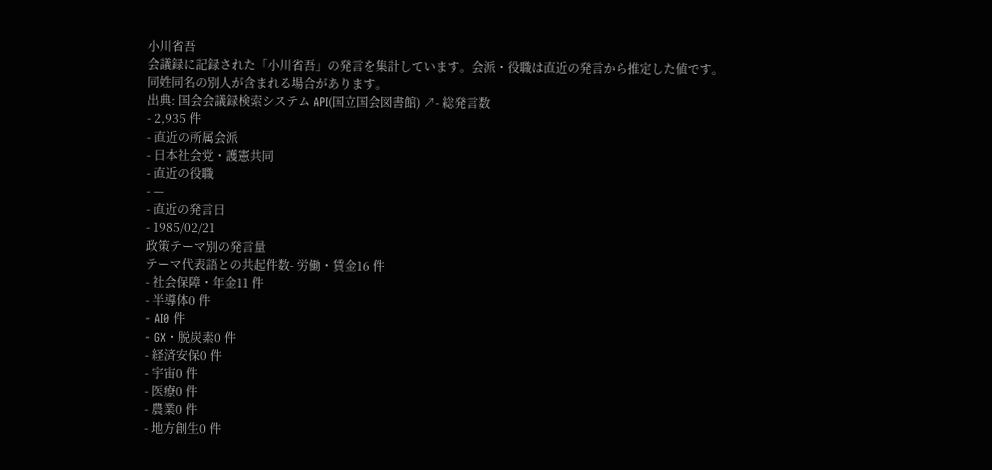小川省吾
会議録に記録された「小川省吾」の発言を集計しています。会派・役職は直近の発言から推定した値です。同姓同名の別人が含まれる場合があります。
出典: 国会会議録検索システム API(国立国会図書館) ↗- 総発言数
- 2,935 件
- 直近の所属会派
- 日本社会党・護憲共同
- 直近の役職
- —
- 直近の発言日
- 1985/02/21
政策テーマ別の発言量
テーマ代表語との共起件数- 労働・賃金16 件
- 社会保障・年金11 件
- 半導体0 件
- AI0 件
- GX・脱炭素0 件
- 経済安保0 件
- 宇宙0 件
- 医療0 件
- 農業0 件
- 地方創生0 件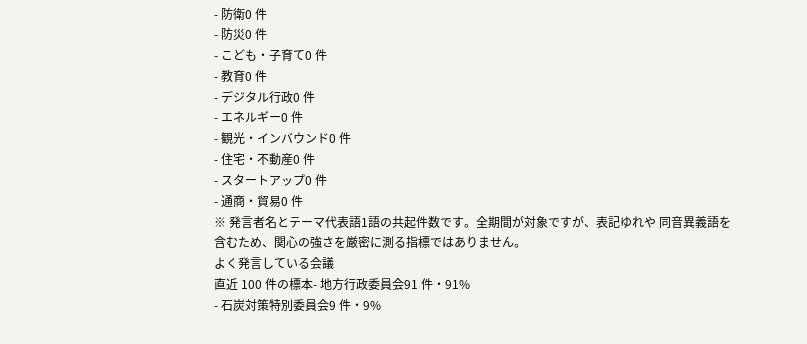- 防衛0 件
- 防災0 件
- こども・子育て0 件
- 教育0 件
- デジタル行政0 件
- エネルギー0 件
- 観光・インバウンド0 件
- 住宅・不動産0 件
- スタートアップ0 件
- 通商・貿易0 件
※ 発言者名とテーマ代表語1語の共起件数です。全期間が対象ですが、表記ゆれや 同音異義語を含むため、関心の強さを厳密に測る指標ではありません。
よく発言している会議
直近 100 件の標本- 地方行政委員会91 件・91%
- 石炭対策特別委員会9 件・9%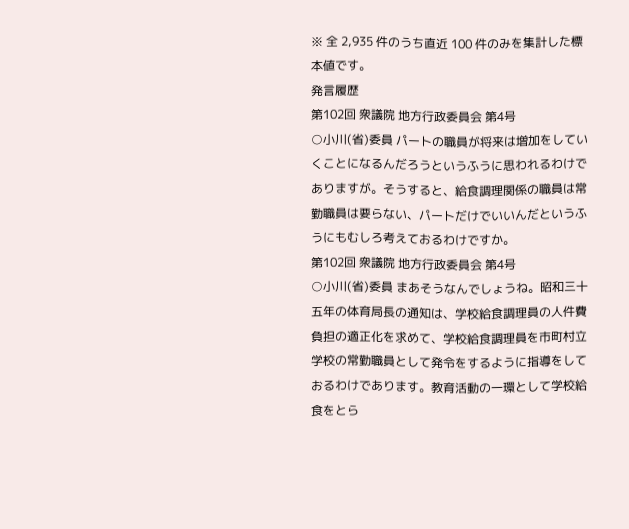※ 全 2,935 件のうち直近 100 件のみを集計した標本値です。
発言履歴
第102回 衆議院 地方行政委員会 第4号
○小川(省)委員 パートの職員が将来は増加をしていくことになるんだろうというふうに思われるわけでありますが。そうすると、給食調理関係の職員は常勤職員は要らない、パートだけでいいんだというふうにもむしろ考えておるわけですか。
第102回 衆議院 地方行政委員会 第4号
○小川(省)委員 まあそうなんでしょうね。昭和三十五年の体育局長の通知は、学校給食調理員の人件費負担の適正化を求めて、学校給食調理員を市町村立学校の常勤職員として発令をするように指導をしておるわけであります。教育活動の一環として学校給食をとら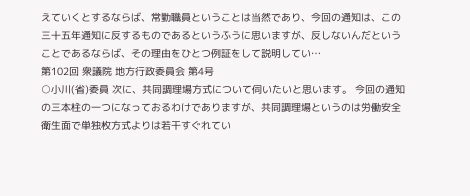えていくとするならば、常勤職員ということは当然であり、今回の通知は、この三十五年通知に反するものであるというふうに思いますが、反しないんだということであるならば、その理由をひとつ例証をして説明してい…
第102回 衆議院 地方行政委員会 第4号
○小川(省)委員 次に、共同調理場方式について伺いたいと思います。 今回の通知の三本柱の一つになっておるわけでありますが、共同調理場というのは労働安全衛生面で単独枚方式よりは若干すぐれてい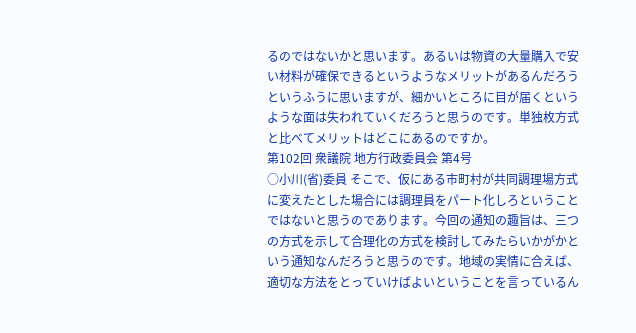るのではないかと思います。あるいは物資の大量購入で安い材料が確保できるというようなメリットがあるんだろうというふうに思いますが、細かいところに目が届くというような面は失われていくだろうと思うのです。単独枚方式と比べてメリットはどこにあるのですか。
第102回 衆議院 地方行政委員会 第4号
○小川(省)委員 そこで、仮にある市町村が共同調理場方式に変えたとした場合には調理員をパート化しろということではないと思うのであります。今回の通知の趣旨は、三つの方式を示して合理化の方式を検討してみたらいかがかという通知なんだろうと思うのです。地域の実情に合えば、適切な方法をとっていけばよいということを言っているん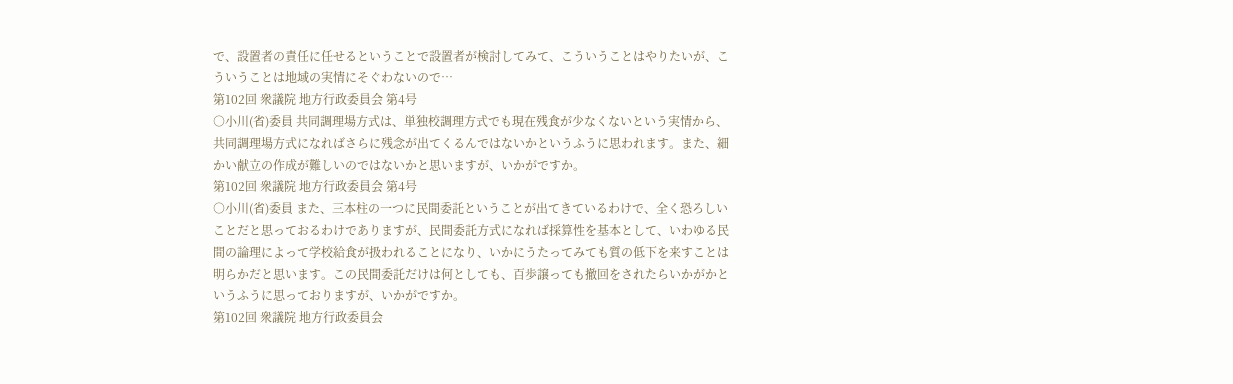で、設置者の責任に任せるということで設置者が検討してみて、こういうことはやりたいが、こういうことは地域の実情にそぐわないので…
第102回 衆議院 地方行政委員会 第4号
○小川(省)委員 共同調理場方式は、単独校調理方式でも現在残食が少なくないという実情から、共同調理場方式になればさらに残念が出てくるんではないかというふうに思われます。また、細かい献立の作成が難しいのではないかと思いますが、いかがですか。
第102回 衆議院 地方行政委員会 第4号
○小川(省)委員 また、三本柱の一つに民間委託ということが出てきているわけで、全く恐ろしいことだと思っておるわけでありますが、民間委託方式になれば採算性を基本として、いわゆる民間の論理によって学校給食が扱われることになり、いかにうたってみても質の低下を来すことは明らかだと思います。この民間委託だけは何としても、百歩譲っても撤回をされたらいかがかというふうに思っておりますが、いかがですか。
第102回 衆議院 地方行政委員会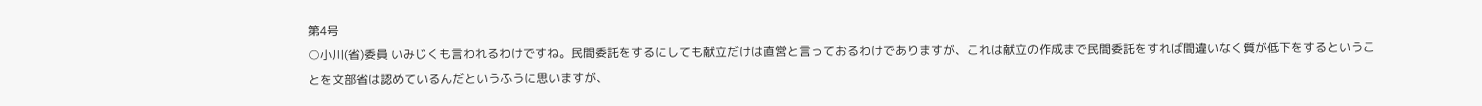第4号
○小川(省)委員 いみじくも言われるわけですね。民間委託をするにしても献立だけは直営と言っておるわけでありますが、これは献立の作成まで民間委託をすれば間違いなく質が低下をするということを文部省は認めているんだというふうに思いますが、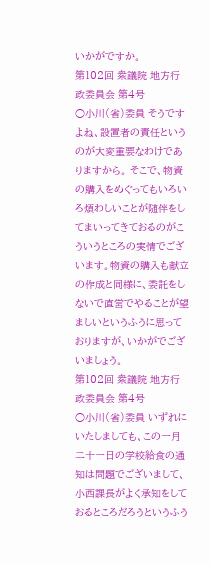いかがですか。
第102回 衆議院 地方行政委員会 第4号
○小川(省)委員 そうですよね、設置者の責任というのが大変重要なわけでありますから。 そこで、物資の購入をめぐってもいろいろ煩わしいことが随伴をしてまいってきておるのがこういうところの実情でございます。物資の購入も献立の作成と同様に、委託をしないで直営でやることが望ましいというふうに思っておりますが、いかがでございましょう。
第102回 衆議院 地方行政委員会 第4号
○小川(省)委員 いずれにいたしましても、この一月二十一日の学校給食の通知は問題でございまして、小西課長がよく承知をしておるところだろうというふう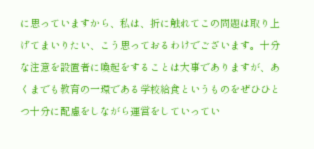に思っていますから、私は、折に触れてこの問題は取り上げてまいりたい、こう思っておるわけでございます。十分な注意を設置者に喚起をすることは大事でありますが、あくまでも教育の一環である学校給食というものをぜひひとつ十分に配慮をしながら運営をしていってい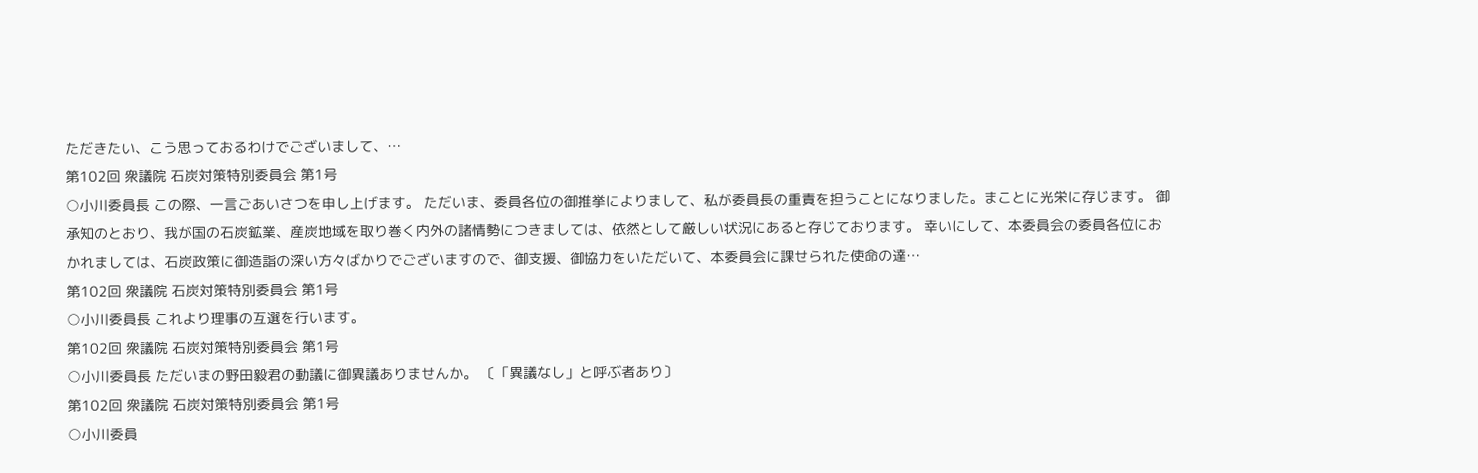ただきたい、こう思っておるわけでございまして、…
第102回 衆議院 石炭対策特別委員会 第1号
○小川委員長 この際、一言ごあいさつを申し上げます。 ただいま、委員各位の御推挙によりまして、私が委員長の重責を担うことになりました。まことに光栄に存じます。 御承知のとおり、我が国の石炭鉱業、産炭地域を取り巻く内外の諸情勢につきましては、依然として厳しい状況にあると存じております。 幸いにして、本委員会の委員各位におかれましては、石炭政策に御造詣の深い方々ばかりでございますので、御支援、御協力をいただいて、本委員会に課せられた使命の達…
第102回 衆議院 石炭対策特別委員会 第1号
○小川委員長 これより理事の互選を行います。
第102回 衆議院 石炭対策特別委員会 第1号
○小川委員長 ただいまの野田毅君の動議に御異議ありませんか。 〔「異議なし」と呼ぶ者あり〕
第102回 衆議院 石炭対策特別委員会 第1号
○小川委員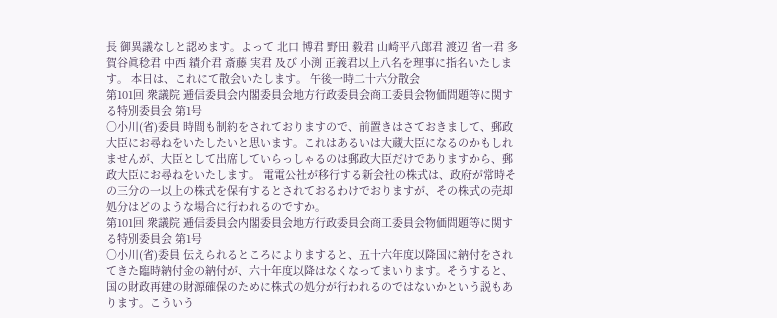長 御異議なしと認めます。よって 北口 博君 野田 毅君 山崎平八郎君 渡辺 省一君 多賀谷眞稔君 中西 績介君 斎藤 実君 及び 小渕 正義君以上八名を理事に指名いたします。 本日は、これにて散会いたします。 午後一時二十六分散会
第101回 衆議院 逓信委員会内閣委員会地方行政委員会商工委員会物価問題等に関する特別委員会 第1号
○小川(省)委員 時間も制約をされておりますので、前置きはさておきまして、郵政大臣にお尋ねをいたしたいと思います。これはあるいは大蔵大臣になるのかもしれませんが、大臣として出席していらっしゃるのは郵政大臣だけでありますから、郵政大臣にお尋ねをいたします。 電電公社が移行する新会社の株式は、政府が常時その三分の一以上の株式を保有するとされておるわけでおりますが、その株式の売却処分はどのような場合に行われるのですか。
第101回 衆議院 逓信委員会内閣委員会地方行政委員会商工委員会物価問題等に関する特別委員会 第1号
○小川(省)委員 伝えられるところによりますると、五十六年度以降国に納付をされてきた臨時納付金の納付が、六十年度以降はなくなってまいります。そうすると、国の財政再建の財源確保のために株式の処分が行われるのではないかという説もあります。こういう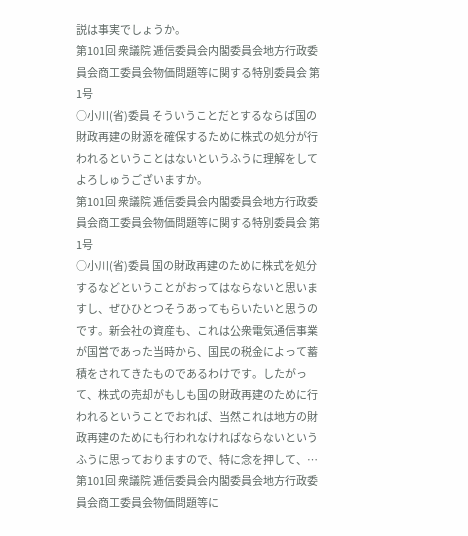説は事実でしょうか。
第101回 衆議院 逓信委員会内閣委員会地方行政委員会商工委員会物価問題等に関する特別委員会 第1号
○小川(省)委員 そういうことだとするならば国の財政再建の財源を確保するために株式の処分が行われるということはないというふうに理解をしてよろしゅうございますか。
第101回 衆議院 逓信委員会内閣委員会地方行政委員会商工委員会物価問題等に関する特別委員会 第1号
○小川(省)委員 国の財政再建のために株式を処分するなどということがおってはならないと思いますし、ぜひひとつそうあってもらいたいと思うのです。新会社の資産も、これは公衆電気通信事業が国営であった当時から、国民の税金によって蓄積をされてきたものであるわけです。したがって、株式の売却がもしも国の財政再建のために行われるということでおれば、当然これは地方の財政再建のためにも行われなければならないというふうに思っておりますので、特に念を押して、…
第101回 衆議院 逓信委員会内閣委員会地方行政委員会商工委員会物価問題等に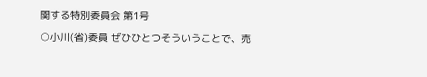関する特別委員会 第1号
○小川(省)委員 ぜひひとつそういうことで、売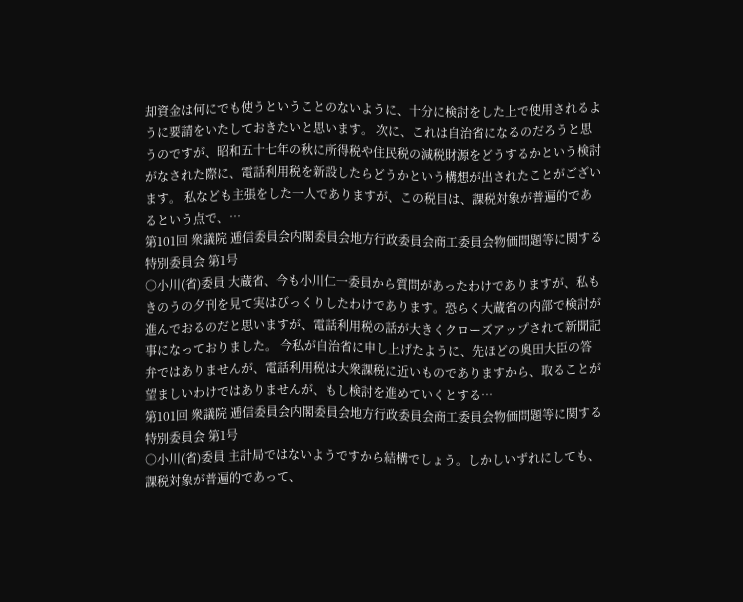却資金は何にでも使うということのないように、十分に検討をした上で使用されるように要請をいたしておきたいと思います。 次に、これは自治省になるのだろうと思うのですが、昭和五十七年の秋に所得税や住民税の減税財源をどうするかという検討がなされた際に、電話利用税を新設したらどうかという構想が出されたことがございます。 私なども主張をした一人でありますが、この税目は、課税対象が普遍的であるという点で、…
第101回 衆議院 逓信委員会内閣委員会地方行政委員会商工委員会物価問題等に関する特別委員会 第1号
○小川(省)委員 大蔵省、今も小川仁一委員から質問があったわけでありますが、私もきのうの夕刊を見て実はびっくりしたわけであります。恐らく大蔵省の内部で検討が進んでおるのだと思いますが、電話利用税の話が大きくクローズアップされて新聞記事になっておりました。 今私が自治省に申し上げたように、先ほどの奥田大臣の答弁ではありませんが、電話利用税は大衆課税に近いものでありますから、取ることが望ましいわけではありませんが、もし検討を進めていくとする…
第101回 衆議院 逓信委員会内閣委員会地方行政委員会商工委員会物価問題等に関する特別委員会 第1号
○小川(省)委員 主計局ではないようですから結構でしょう。しかしいずれにしても、課税対象が普遍的であって、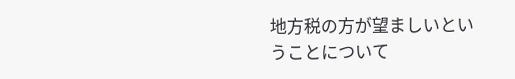地方税の方が望ましいということについて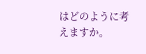はどのように考えますか。